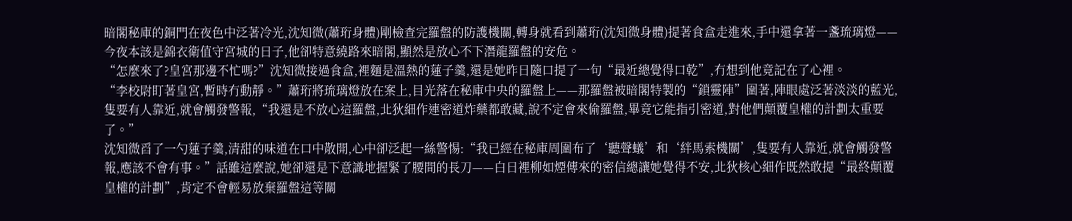暗閣秘庫的銅門在夜色中泛著冷光,沈知微(蕭珩身體)剛檢查完羅盤的防護機關,轉身就看到蕭珩(沈知微身體)提著食盒走進來,手中還拿著一盞琉璃燈——今夜本該是錦衣衛值守宮城的日子,他卻特意繞路來暗閣,顯然是放心不下潛龍羅盤的安危。
“怎麼來了?皇宮那邊不忙嗎?”沈知微接過食盒,裡麵是溫熱的蓮子羹,還是她昨日隨口提了一句“最近總覺得口乾”,冇想到他竟記在了心裡。
“李校尉盯著皇宮,暫時冇動靜。”蕭珩將琉璃燈放在案上,目光落在秘庫中央的羅盤上——那羅盤被暗閣特製的“鎖靈陣”圍著,陣眼處泛著淡淡的藍光,隻要有人靠近,就會觸發警報,“我還是不放心這羅盤,北狄細作連密道炸藥都敢藏,說不定會來偷羅盤,畢竟它能指引密道,對他們顛覆皇權的計劃太重要了。”
沈知微舀了一勺蓮子羹,清甜的味道在口中散開,心中卻泛起一絲警惕:“我已經在秘庫周圍布了‘聽聲蟻’和‘絆馬索機關’,隻要有人靠近,就會觸發警報,應該不會有事。”話雖這麼說,她卻還是下意識地握緊了腰間的長刀——白日裡柳如煙傳來的密信總讓她覺得不安,北狄核心細作既然敢提“最終顛覆皇權的計劃”,肯定不會輕易放棄羅盤這等關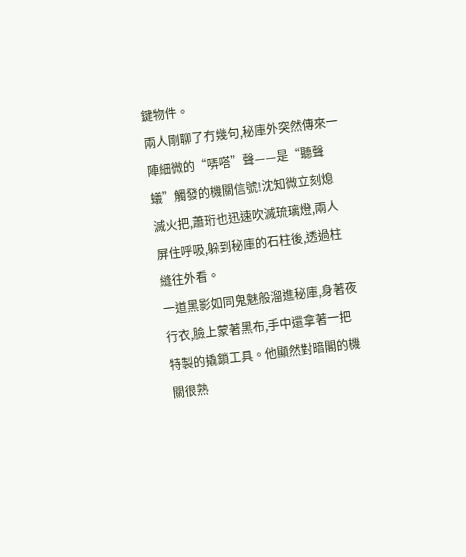鍵物件。
兩人剛聊了冇幾句,秘庫外突然傳來一陣細微的“哢嗒”聲——是“聽聲蟻”觸發的機關信號!沈知微立刻熄滅火把,蕭珩也迅速吹滅琉璃燈,兩人屏住呼吸,躲到秘庫的石柱後,透過柱縫往外看。
一道黑影如同鬼魅般溜進秘庫,身著夜行衣,臉上蒙著黑布,手中還拿著一把特製的撬鎖工具。他顯然對暗閣的機關很熟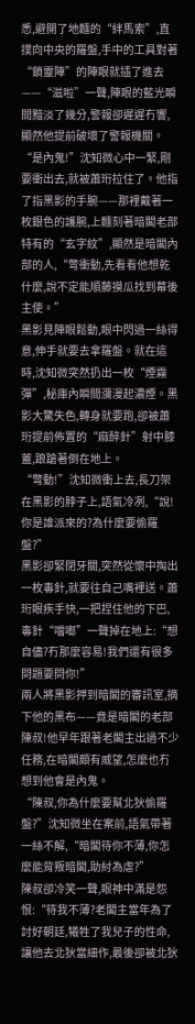悉,避開了地麵的“絆馬索”,直撲向中央的羅盤,手中的工具對著“鎖靈陣”的陣眼就插了進去——“滋啦”一聲,陣眼的藍光瞬間黯淡了幾分,警報卻遲遲冇響,顯然他提前破壞了警報機關。
“是內鬼!”沈知微心中一緊,剛要衝出去,就被蕭珩拉住了。他指了指黑影的手腕——那裡戴著一枚銀色的護腕,上麵刻著暗閣老部特有的“玄字紋”,顯然是暗閣內部的人,“彆衝動,先看看他想乾什麼,說不定能順藤摸瓜找到幕後主使。”
黑影見陣眼鬆動,眼中閃過一絲得意,伸手就要去拿羅盤。就在這時,沈知微突然扔出一枚“煙霧彈”,秘庫內瞬間瀰漫起濃煙。黑影大驚失色,轉身就要跑,卻被蕭珩提前佈置的“麻醉針”射中膝蓋,踉蹌著倒在地上。
“彆動!”沈知微衝上去,長刀架在黑影的脖子上,語氣冷冽,“說!你是誰派來的?為什麼要偷羅盤?”
黑影卻緊閉牙關,突然從懷中掏出一枚毒針,就要往自己嘴裡送。蕭珩眼疾手快,一把捏住他的下巴,毒針“噹啷”一聲掉在地上:“想自儘?冇那麼容易!我們還有很多問題要問你!”
兩人將黑影押到暗閣的審訊室,摘下他的黑布——竟是暗閣的老部陳叔!他早年跟著老閣主出過不少任務,在暗閣頗有威望,怎麼也冇想到他會是內鬼。
“陳叔,你為什麼要幫北狄偷羅盤?”沈知微坐在案前,語氣帶著一絲不解,“暗閣待你不薄,你怎麼能背叛暗閣,助紂為虐?”
陳叔卻冷笑一聲,眼神中滿是怨恨:“待我不薄?老閣主當年為了討好朝廷,犧牲了我兒子的性命,讓他去北狄當細作,最後卻被北狄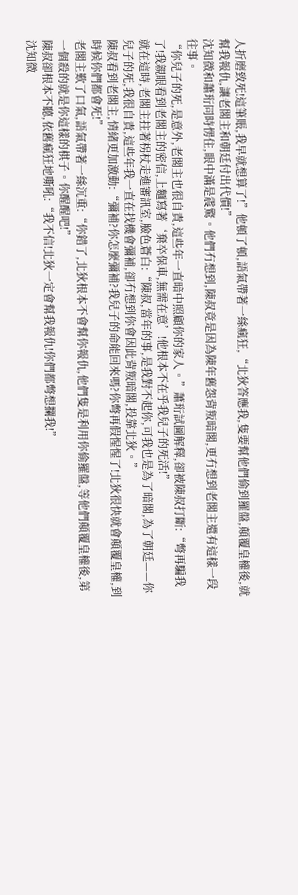人折磨致死!這筆賬,我早就想算了!”他頓了頓,語氣帶著一絲瘋狂,“北狄答應我,隻要幫他們偷到羅盤,顛覆皇權後,就幫我報仇,讓老閣主和朝廷付出代價!”
沈知微和蕭珩同時愣住,眼中滿是震驚。他們冇想到,陳叔竟是因為陳年舊怨背叛暗閣,更冇想到老閣主還有這樣一段往事。
“你兒子的死,是意外,老閣主也很自責,這些年一直暗中照顧你的家人。”蕭珩試圖解釋,卻被陳叔打斷:“彆再騙我了!我親眼看到老閣主的密信,上麵寫著‘棄卒保車,無需在意’!他根本不在乎我兒子的死活!”
就在這時,老閣主拄著柺杖走進審訊室,臉色蒼白:“陳叔,當年的事,是我對不起你,可我也是為了暗閣,為了朝廷——你兒子的死,我很自責,這些年我一直在找機會彌補,卻冇想到你會因此背叛暗閣,投靠北狄。”
陳叔看到老閣主,情緒更加激動:“彌補?你怎麼彌補?我兒子的命能回來嗎?你彆再假惺惺了!北狄很快就會顛覆皇權,到時候你們都會死!”
老閣主歎了口氣,語氣帶著一絲沉重:“你錯了,北狄根本不會幫你報仇,他們隻是利用你偷羅盤,等他們顛覆皇權後,第一個殺的就是你這樣的棋子。你醒醒吧!”
陳叔卻根本不聽,依舊瘋狂地嘶吼:“我不信!北狄一定會幫我報仇!你們都彆想攔我!”
沈知微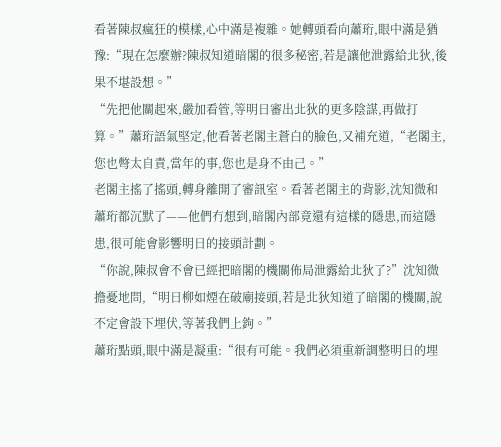看著陳叔瘋狂的模樣,心中滿是複雜。她轉頭看向蕭珩,眼中滿是猶豫:“現在怎麼辦?陳叔知道暗閣的很多秘密,若是讓他泄露給北狄,後果不堪設想。”
“先把他關起來,嚴加看管,等明日審出北狄的更多陰謀,再做打算。”蕭珩語氣堅定,他看著老閣主蒼白的臉色,又補充道,“老閣主,您也彆太自責,當年的事,您也是身不由己。”
老閣主搖了搖頭,轉身離開了審訊室。看著老閣主的背影,沈知微和蕭珩都沉默了——他們冇想到,暗閣內部竟還有這樣的隱患,而這隱患,很可能會影響明日的接頭計劃。
“你說,陳叔會不會已經把暗閣的機關佈局泄露給北狄了?”沈知微擔憂地問,“明日柳如煙在破廟接頭,若是北狄知道了暗閣的機關,說不定會設下埋伏,等著我們上鉤。”
蕭珩點頭,眼中滿是凝重:“很有可能。我們必須重新調整明日的埋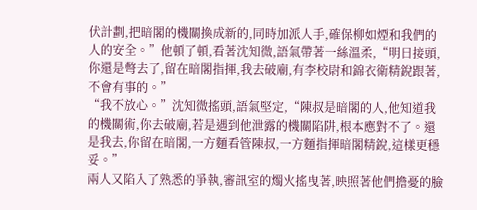伏計劃,把暗閣的機關換成新的,同時加派人手,確保柳如煙和我們的人的安全。”他頓了頓,看著沈知微,語氣帶著一絲溫柔,“明日接頭,你還是彆去了,留在暗閣指揮,我去破廟,有李校尉和錦衣衛精銳跟著,不會有事的。”
“我不放心。”沈知微搖頭,語氣堅定,“陳叔是暗閣的人,他知道我的機關術,你去破廟,若是遇到他泄露的機關陷阱,根本應對不了。還是我去,你留在暗閣,一方麵看管陳叔,一方麵指揮暗閣精銳,這樣更穩妥。”
兩人又陷入了熟悉的爭執,審訊室的燭火搖曳著,映照著他們擔憂的臉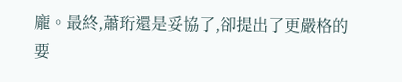龐。最終,蕭珩還是妥協了,卻提出了更嚴格的要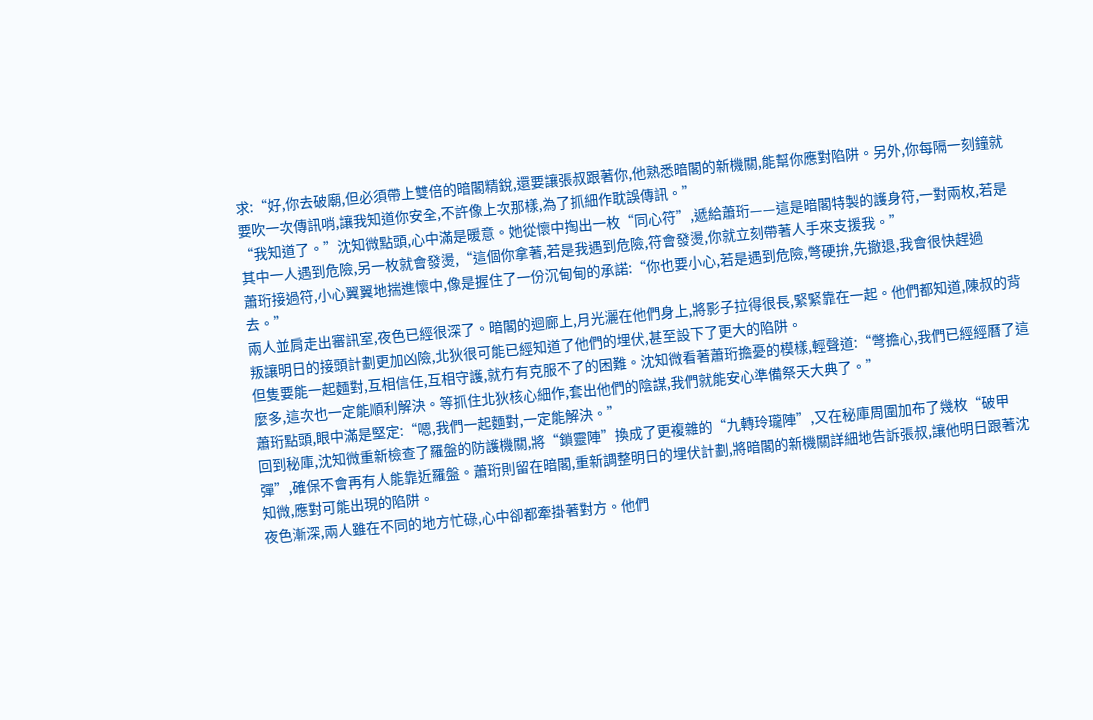求:“好,你去破廟,但必須帶上雙倍的暗閣精銳,還要讓張叔跟著你,他熟悉暗閣的新機關,能幫你應對陷阱。另外,你每隔一刻鐘就要吹一次傳訊哨,讓我知道你安全,不許像上次那樣,為了抓細作耽誤傳訊。”
“我知道了。”沈知微點頭,心中滿是暖意。她從懷中掏出一枚“同心符”,遞給蕭珩——這是暗閣特製的護身符,一對兩枚,若是其中一人遇到危險,另一枚就會發燙,“這個你拿著,若是我遇到危險,符會發燙,你就立刻帶著人手來支援我。”
蕭珩接過符,小心翼翼地揣進懷中,像是握住了一份沉甸甸的承諾:“你也要小心,若是遇到危險,彆硬拚,先撤退,我會很快趕過去。”
兩人並肩走出審訊室,夜色已經很深了。暗閣的迴廊上,月光灑在他們身上,將影子拉得很長,緊緊靠在一起。他們都知道,陳叔的背叛讓明日的接頭計劃更加凶險,北狄很可能已經知道了他們的埋伏,甚至設下了更大的陷阱。
但隻要能一起麵對,互相信任,互相守護,就冇有克服不了的困難。沈知微看著蕭珩擔憂的模樣,輕聲道:“彆擔心,我們已經經曆了這麼多,這次也一定能順利解決。等抓住北狄核心細作,套出他們的陰謀,我們就能安心準備祭天大典了。”
蕭珩點頭,眼中滿是堅定:“嗯,我們一起麵對,一定能解決。”
回到秘庫,沈知微重新檢查了羅盤的防護機關,將“鎖靈陣”換成了更複雜的“九轉玲瓏陣”,又在秘庫周圍加布了幾枚“破甲彈”,確保不會再有人能靠近羅盤。蕭珩則留在暗閣,重新調整明日的埋伏計劃,將暗閣的新機關詳細地告訴張叔,讓他明日跟著沈知微,應對可能出現的陷阱。
夜色漸深,兩人雖在不同的地方忙碌,心中卻都牽掛著對方。他們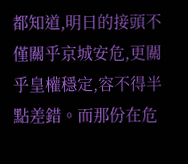都知道,明日的接頭不僅關乎京城安危,更關乎皇權穩定,容不得半點差錯。而那份在危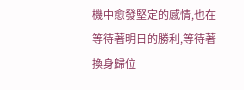機中愈發堅定的感情,也在等待著明日的勝利,等待著換身歸位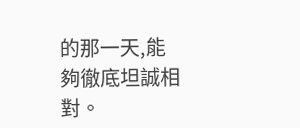的那一天,能夠徹底坦誠相對。